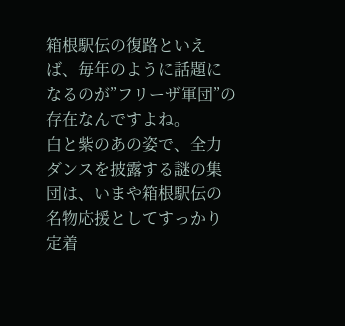箱根駅伝の復路といえば、毎年のように話題になるのが”フリーザ軍団”の存在なんですよね。
白と紫のあの姿で、全力ダンスを披露する謎の集団は、いまや箱根駅伝の名物応援としてすっかり定着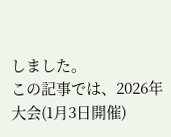しました。
この記事では、2026年大会(1月3日開催)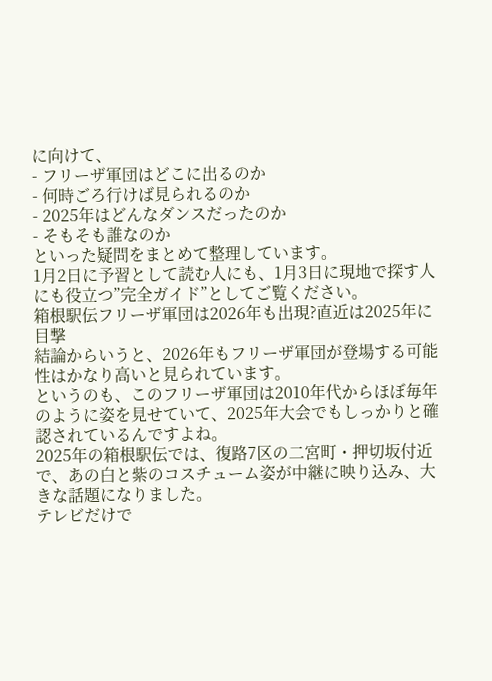に向けて、
- フリーザ軍団はどこに出るのか
- 何時ごろ行けば見られるのか
- 2025年はどんなダンスだったのか
- そもそも誰なのか
といった疑問をまとめて整理しています。
1月2日に予習として読む人にも、1月3日に現地で探す人にも役立つ”完全ガイド”としてご覧ください。
箱根駅伝フリーザ軍団は2026年も出現?直近は2025年に目撃
結論からいうと、2026年もフリーザ軍団が登場する可能性はかなり高いと見られています。
というのも、このフリーザ軍団は2010年代からほぼ毎年のように姿を見せていて、2025年大会でもしっかりと確認されているんですよね。
2025年の箱根駅伝では、復路7区の二宮町・押切坂付近で、あの白と紫のコスチューム姿が中継に映り込み、大きな話題になりました。
テレビだけで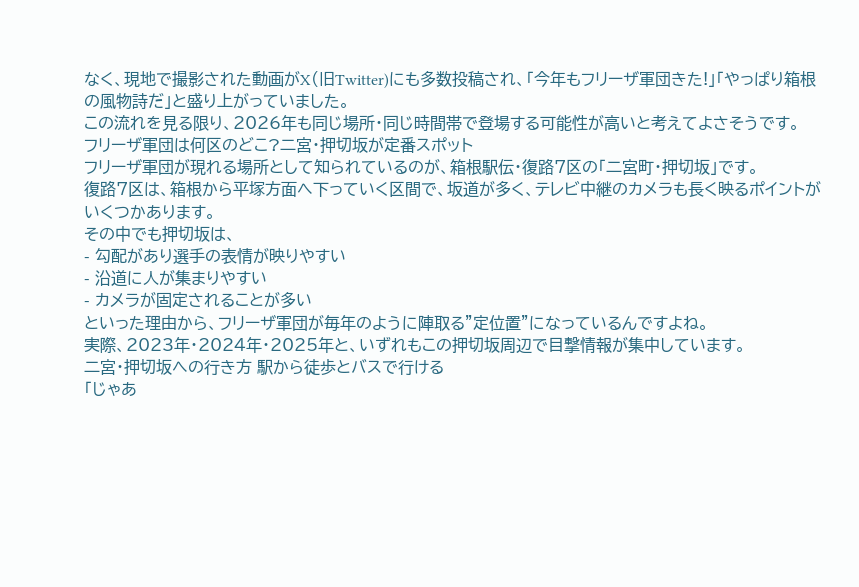なく、現地で撮影された動画がX(旧Twitter)にも多数投稿され、「今年もフリーザ軍団きた!」「やっぱり箱根の風物詩だ」と盛り上がっていました。
この流れを見る限り、2026年も同じ場所・同じ時間帯で登場する可能性が高いと考えてよさそうです。
フリーザ軍団は何区のどこ?二宮・押切坂が定番スポット
フリーザ軍団が現れる場所として知られているのが、箱根駅伝・復路7区の「二宮町・押切坂」です。
復路7区は、箱根から平塚方面へ下っていく区間で、坂道が多く、テレビ中継のカメラも長く映るポイントがいくつかあります。
その中でも押切坂は、
- 勾配があり選手の表情が映りやすい
- 沿道に人が集まりやすい
- カメラが固定されることが多い
といった理由から、フリーザ軍団が毎年のように陣取る”定位置”になっているんですよね。
実際、2023年・2024年・2025年と、いずれもこの押切坂周辺で目撃情報が集中しています。
二宮・押切坂への行き方 駅から徒歩とバスで行ける
「じゃあ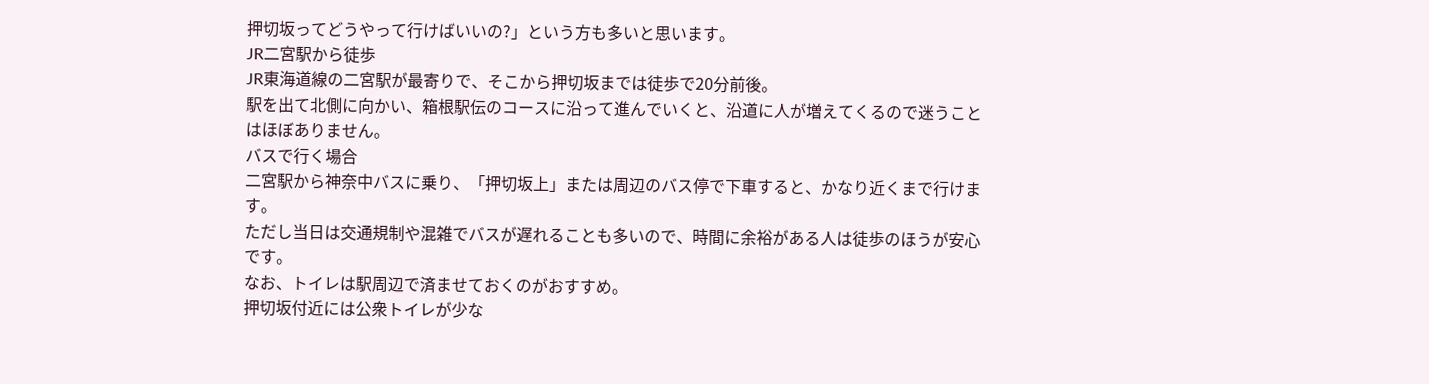押切坂ってどうやって行けばいいの?」という方も多いと思います。
JR二宮駅から徒歩
JR東海道線の二宮駅が最寄りで、そこから押切坂までは徒歩で20分前後。
駅を出て北側に向かい、箱根駅伝のコースに沿って進んでいくと、沿道に人が増えてくるので迷うことはほぼありません。
バスで行く場合
二宮駅から神奈中バスに乗り、「押切坂上」または周辺のバス停で下車すると、かなり近くまで行けます。
ただし当日は交通規制や混雑でバスが遅れることも多いので、時間に余裕がある人は徒歩のほうが安心です。
なお、トイレは駅周辺で済ませておくのがおすすめ。
押切坂付近には公衆トイレが少な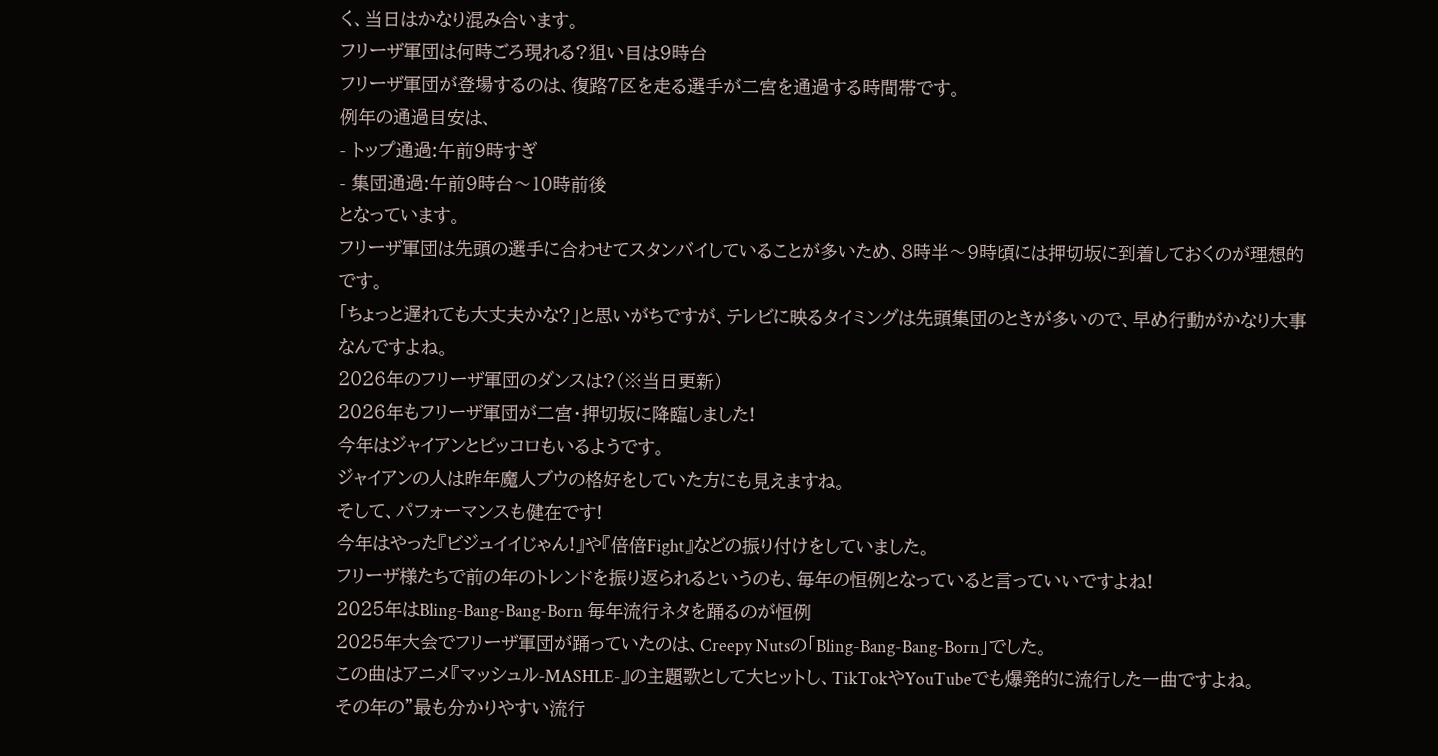く、当日はかなり混み合います。
フリーザ軍団は何時ごろ現れる?狙い目は9時台
フリーザ軍団が登場するのは、復路7区を走る選手が二宮を通過する時間帯です。
例年の通過目安は、
- トップ通過:午前9時すぎ
- 集団通過:午前9時台〜10時前後
となっています。
フリーザ軍団は先頭の選手に合わせてスタンバイしていることが多いため、8時半〜9時頃には押切坂に到着しておくのが理想的です。
「ちょっと遅れても大丈夫かな?」と思いがちですが、テレビに映るタイミングは先頭集団のときが多いので、早め行動がかなり大事なんですよね。
2026年のフリーザ軍団のダンスは?(※当日更新)
2026年もフリーザ軍団が二宮・押切坂に降臨しました!
今年はジャイアンとピッコロもいるようです。
ジャイアンの人は昨年魔人ブウの格好をしていた方にも見えますね。
そして、パフォーマンスも健在です!
今年はやった『ビジュイイじゃん!』や『倍倍Fight』などの振り付けをしていました。
フリーザ様たちで前の年のトレンドを振り返られるというのも、毎年の恒例となっていると言っていいですよね!
2025年はBling-Bang-Bang-Born 毎年流行ネタを踊るのが恒例
2025年大会でフリーザ軍団が踊っていたのは、Creepy Nutsの「Bling-Bang-Bang-Born」でした。
この曲はアニメ『マッシュル-MASHLE-』の主題歌として大ヒットし、TikTokやYouTubeでも爆発的に流行した一曲ですよね。
その年の”最も分かりやすい流行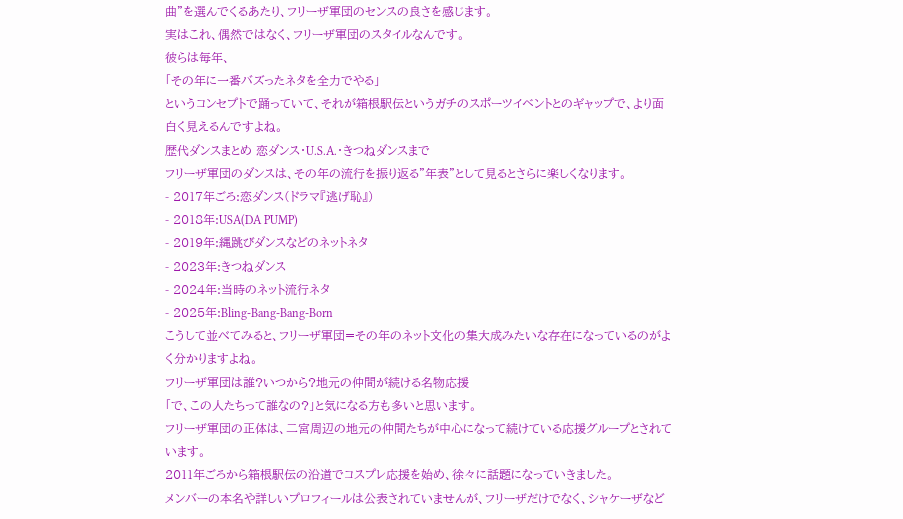曲”を選んでくるあたり、フリーザ軍団のセンスの良さを感じます。
実はこれ、偶然ではなく、フリーザ軍団のスタイルなんです。
彼らは毎年、
「その年に一番バズったネタを全力でやる」
というコンセプトで踊っていて、それが箱根駅伝というガチのスポーツイベントとのギャップで、より面白く見えるんですよね。
歴代ダンスまとめ 恋ダンス・U.S.A.・きつねダンスまで
フリーザ軍団のダンスは、その年の流行を振り返る”年表”として見るとさらに楽しくなります。
- 2017年ごろ:恋ダンス(ドラマ『逃げ恥』)
- 2018年:USA(DA PUMP)
- 2019年:縄跳びダンスなどのネットネタ
- 2023年:きつねダンス
- 2024年:当時のネット流行ネタ
- 2025年:Bling-Bang-Bang-Born
こうして並べてみると、フリーザ軍団=その年のネット文化の集大成みたいな存在になっているのがよく分かりますよね。
フリーザ軍団は誰?いつから?地元の仲間が続ける名物応援
「で、この人たちって誰なの?」と気になる方も多いと思います。
フリーザ軍団の正体は、二宮周辺の地元の仲間たちが中心になって続けている応援グループとされています。
2011年ごろから箱根駅伝の沿道でコスプレ応援を始め、徐々に話題になっていきました。
メンバーの本名や詳しいプロフィールは公表されていませんが、フリーザだけでなく、シャケーザなど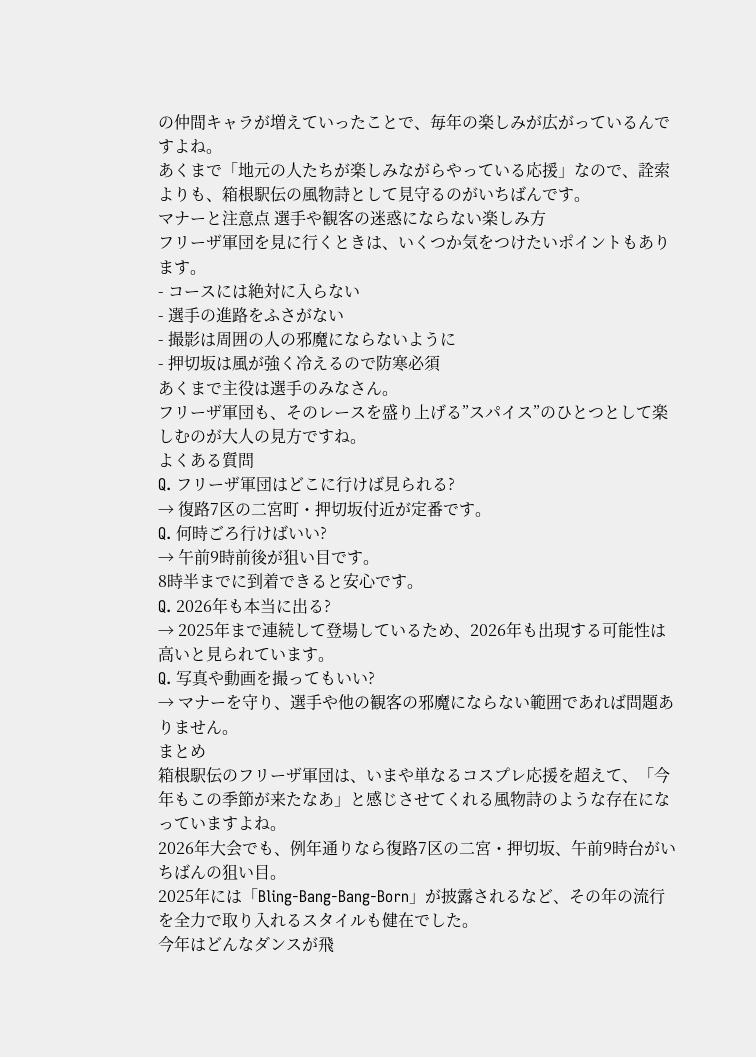の仲間キャラが増えていったことで、毎年の楽しみが広がっているんですよね。
あくまで「地元の人たちが楽しみながらやっている応援」なので、詮索よりも、箱根駅伝の風物詩として見守るのがいちばんです。
マナーと注意点 選手や観客の迷惑にならない楽しみ方
フリーザ軍団を見に行くときは、いくつか気をつけたいポイントもあります。
- コースには絶対に入らない
- 選手の進路をふさがない
- 撮影は周囲の人の邪魔にならないように
- 押切坂は風が強く冷えるので防寒必須
あくまで主役は選手のみなさん。
フリーザ軍団も、そのレースを盛り上げる”スパイス”のひとつとして楽しむのが大人の見方ですね。
よくある質問
Q. フリーザ軍団はどこに行けば見られる?
→ 復路7区の二宮町・押切坂付近が定番です。
Q. 何時ごろ行けばいい?
→ 午前9時前後が狙い目です。
8時半までに到着できると安心です。
Q. 2026年も本当に出る?
→ 2025年まで連続して登場しているため、2026年も出現する可能性は高いと見られています。
Q. 写真や動画を撮ってもいい?
→ マナーを守り、選手や他の観客の邪魔にならない範囲であれば問題ありません。
まとめ
箱根駅伝のフリーザ軍団は、いまや単なるコスプレ応援を超えて、「今年もこの季節が来たなあ」と感じさせてくれる風物詩のような存在になっていますよね。
2026年大会でも、例年通りなら復路7区の二宮・押切坂、午前9時台がいちばんの狙い目。
2025年には「Bling-Bang-Bang-Born」が披露されるなど、その年の流行を全力で取り入れるスタイルも健在でした。
今年はどんなダンスが飛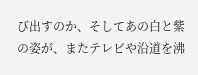び出すのか、そしてあの白と紫の姿が、またテレビや沿道を沸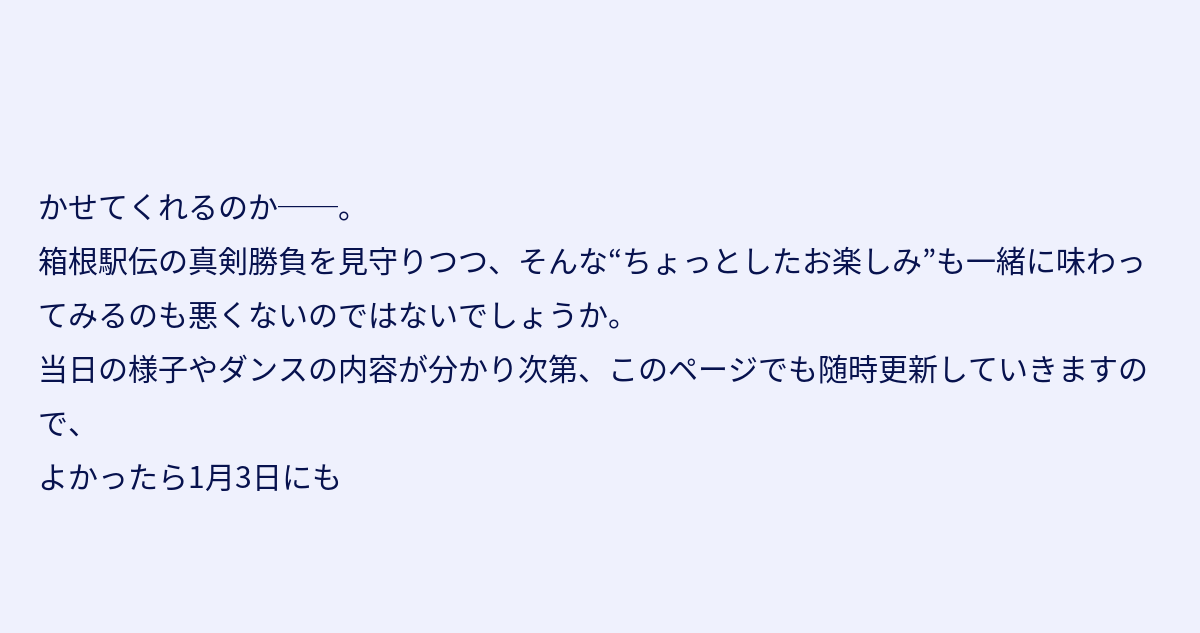かせてくれるのか──。
箱根駅伝の真剣勝負を見守りつつ、そんな“ちょっとしたお楽しみ”も一緒に味わってみるのも悪くないのではないでしょうか。
当日の様子やダンスの内容が分かり次第、このページでも随時更新していきますので、
よかったら1月3日にも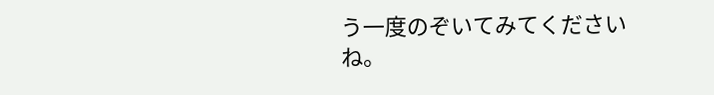う一度のぞいてみてくださいね。